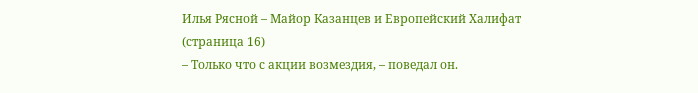Илья Рясной – Майор Казанцев и Европейский Халифат (страница 16)
– Только что с акции возмездия, – поведал он.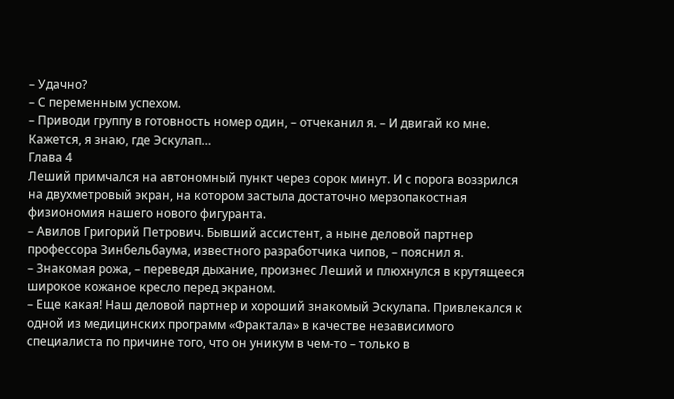– Удачно?
– С переменным успехом.
– Приводи группу в готовность номер один, – отчеканил я. – И двигай ко мне. Кажется, я знаю, где Эскулап…
Глава 4
Леший примчался на автономный пункт через сорок минут. И с порога воззрился на двухметровый экран, на котором застыла достаточно мерзопакостная физиономия нашего нового фигуранта.
– Авилов Григорий Петрович. Бывший ассистент, а ныне деловой партнер профессора Зинбельбаума, известного разработчика чипов, – пояснил я.
– Знакомая рожа, – переведя дыхание, произнес Леший и плюхнулся в крутящееся широкое кожаное кресло перед экраном.
– Еще какая! Наш деловой партнер и хороший знакомый Эскулапа. Привлекался к одной из медицинских программ «Фрактала» в качестве независимого специалиста по причине того, что он уникум в чем-то – только в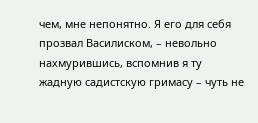чем, мне непонятно. Я его для себя прозвал Василиском, – невольно нахмурившись, вспомнив я ту жадную садистскую гримасу – чуть не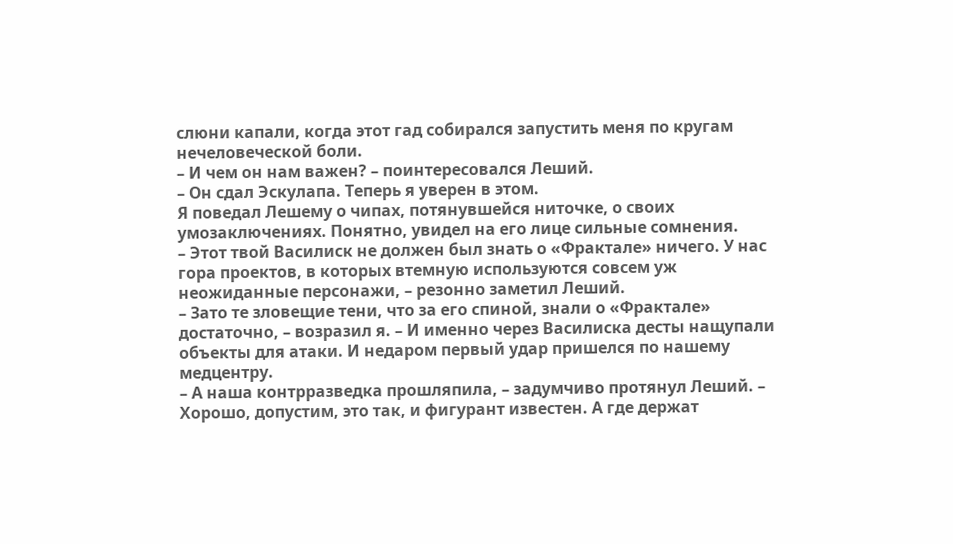слюни капали, когда этот гад собирался запустить меня по кругам нечеловеческой боли.
– И чем он нам важен? – поинтересовался Леший.
– Он сдал Эскулапа. Теперь я уверен в этом.
Я поведал Лешему о чипах, потянувшейся ниточке, о своих умозаключениях. Понятно, увидел на его лице сильные сомнения.
– Этот твой Василиск не должен был знать о «Фрактале» ничего. У нас гора проектов, в которых втемную используются совсем уж неожиданные персонажи, – резонно заметил Леший.
– Зато те зловещие тени, что за его спиной, знали о «Фрактале» достаточно, – возразил я. – И именно через Василиска десты нащупали объекты для атаки. И недаром первый удар пришелся по нашему медцентру.
– А наша контрразведка прошляпила, – задумчиво протянул Леший. – Хорошо, допустим, это так, и фигурант известен. А где держат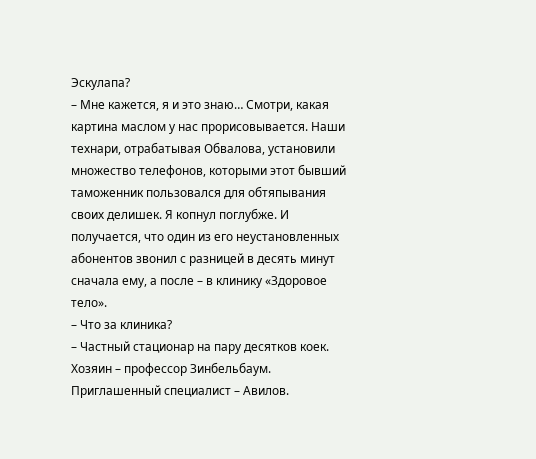Эскулапа?
– Мне кажется, я и это знаю… Смотри, какая картина маслом у нас прорисовывается. Наши технари, отрабатывая Обвалова, установили множество телефонов, которыми этот бывший таможенник пользовался для обтяпывания своих делишек. Я копнул поглубже. И получается, что один из его неустановленных абонентов звонил с разницей в десять минут сначала ему, а после – в клинику «Здоровое тело».
– Что за клиника?
– Частный стационар на пару десятков коек. Хозяин – профессор Зинбельбаум. Приглашенный специалист – Авилов.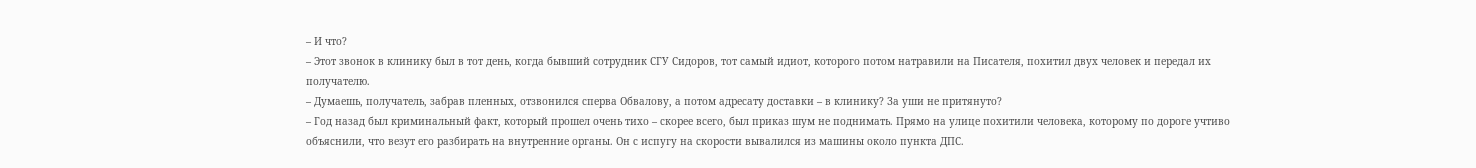– И что?
– Этот звонок в клинику был в тот день, когда бывший сотрудник СГУ Сидоров, тот самый идиот, которого потом натравили на Писателя, похитил двух человек и передал их получателю.
– Думаешь, получатель, забрав пленных, отзвонился сперва Обвалову, а потом адресату доставки – в клинику? За уши не притянуто?
– Год назад был криминальный факт, который прошел очень тихо – скорее всего, был приказ шум не поднимать. Прямо на улице похитили человека, которому по дороге учтиво объяснили, что везут его разбирать на внутренние органы. Он с испугу на скорости вывалился из машины около пункта ДПС.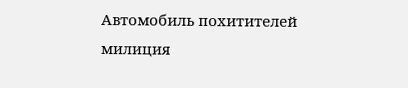Автомобиль похитителей милиция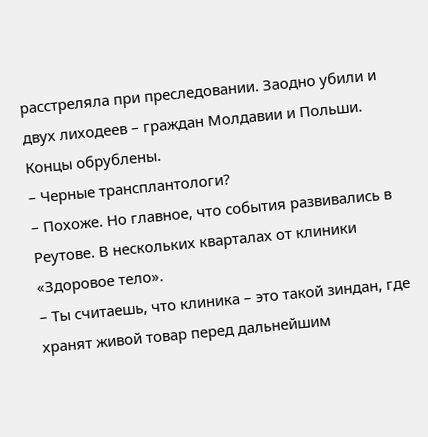расстреляла при преследовании. Заодно убили и двух лиходеев – граждан Молдавии и Польши. Концы обрублены.
– Черные трансплантологи?
– Похоже. Но главное, что события развивались в Реутове. В нескольких кварталах от клиники «Здоровое тело».
– Ты считаешь, что клиника – это такой зиндан, где хранят живой товар перед дальнейшим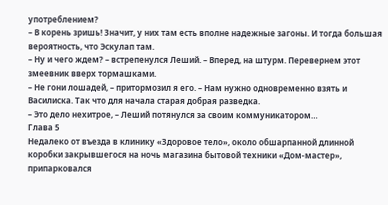употреблением?
– В корень зришь! Значит, у них там есть вполне надежные загоны. И тогда большая вероятность, что Эскулап там.
– Ну и чего ждем? – встрепенулся Леший. – Вперед, на штурм. Перевернем этот змеевник вверх тормашками.
– Не гони лошадей, – притормозил я его. – Нам нужно одновременно взять и Василиска. Так что для начала старая добрая разведка.
– Это дело нехитрое, – Леший потянулся за своим коммуникатором…
Глава 5
Недалеко от въезда в клинику «Здоровое тело», около обшарпанной длинной коробки закрывшегося на ночь магазина бытовой техники «Дом-мастер», припарковался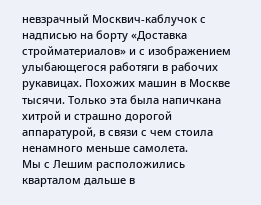невзрачный Москвич-каблучок с надписью на борту «Доставка стройматериалов» и с изображением улыбающегося работяги в рабочих рукавицах. Похожих машин в Москве тысячи. Только эта была напичкана хитрой и страшно дорогой аппаратурой, в связи с чем стоила ненамного меньше самолета.
Мы с Лешим расположились кварталом дальше в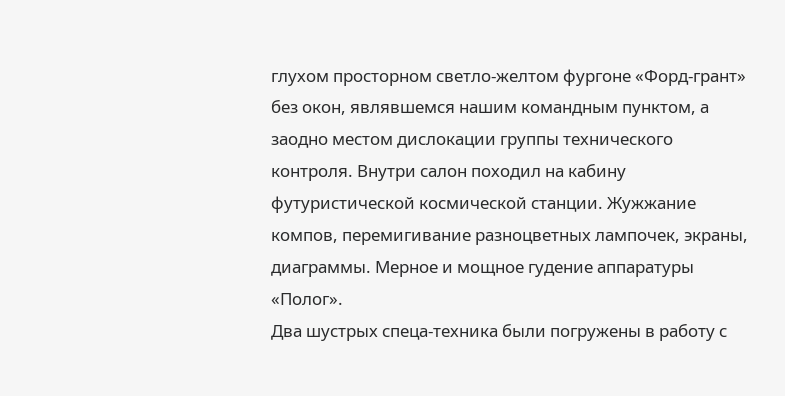глухом просторном светло-желтом фургоне «Форд-грант» без окон, являвшемся нашим командным пунктом, а заодно местом дислокации группы технического контроля. Внутри салон походил на кабину футуристической космической станции. Жужжание компов, перемигивание разноцветных лампочек, экраны, диаграммы. Мерное и мощное гудение аппаратуры «Полог».
Два шустрых спеца-техника были погружены в работу с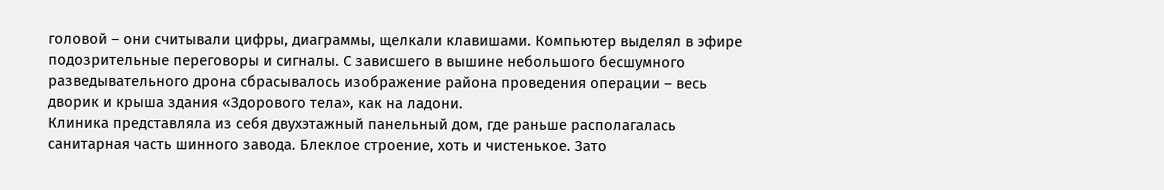головой – они считывали цифры, диаграммы, щелкали клавишами. Компьютер выделял в эфире подозрительные переговоры и сигналы. С зависшего в вышине небольшого бесшумного разведывательного дрона сбрасывалось изображение района проведения операции – весь дворик и крыша здания «Здорового тела», как на ладони.
Клиника представляла из себя двухэтажный панельный дом, где раньше располагалась санитарная часть шинного завода. Блеклое строение, хоть и чистенькое. Зато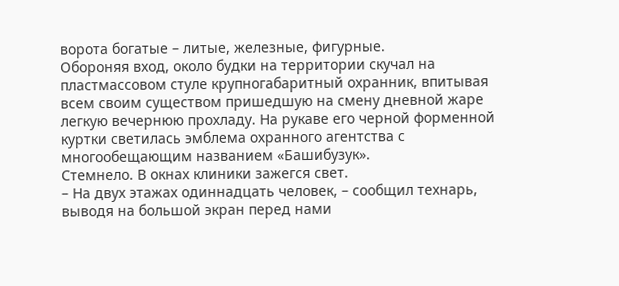ворота богатые – литые, железные, фигурные.
Обороняя вход, около будки на территории скучал на пластмассовом стуле крупногабаритный охранник, впитывая всем своим существом пришедшую на смену дневной жаре легкую вечернюю прохладу. На рукаве его черной форменной куртки светилась эмблема охранного агентства с многообещающим названием «Башибузук».
Стемнело. В окнах клиники зажегся свет.
– На двух этажах одиннадцать человек, – сообщил технарь, выводя на большой экран перед нами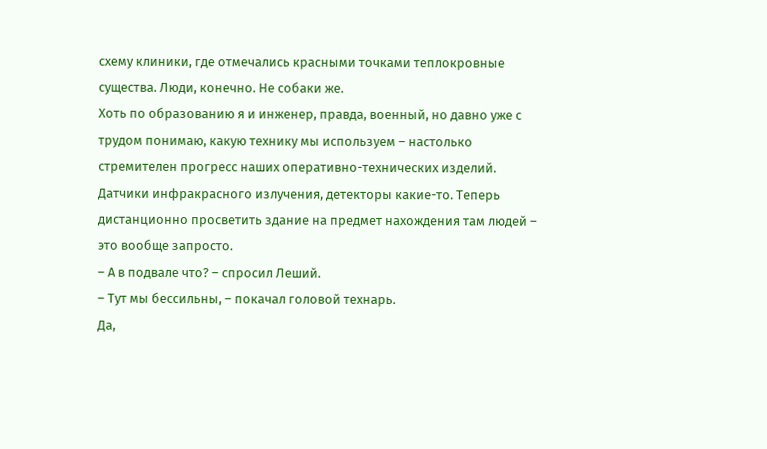схему клиники, где отмечались красными точками теплокровные существа. Люди, конечно. Не собаки же.
Хоть по образованию я и инженер, правда, военный, но давно уже с трудом понимаю, какую технику мы используем – настолько стремителен прогресс наших оперативно-технических изделий. Датчики инфракрасного излучения, детекторы какие-то. Теперь дистанционно просветить здание на предмет нахождения там людей – это вообще запросто.
– А в подвале что? – спросил Леший.
– Тут мы бессильны, – покачал головой технарь.
Да,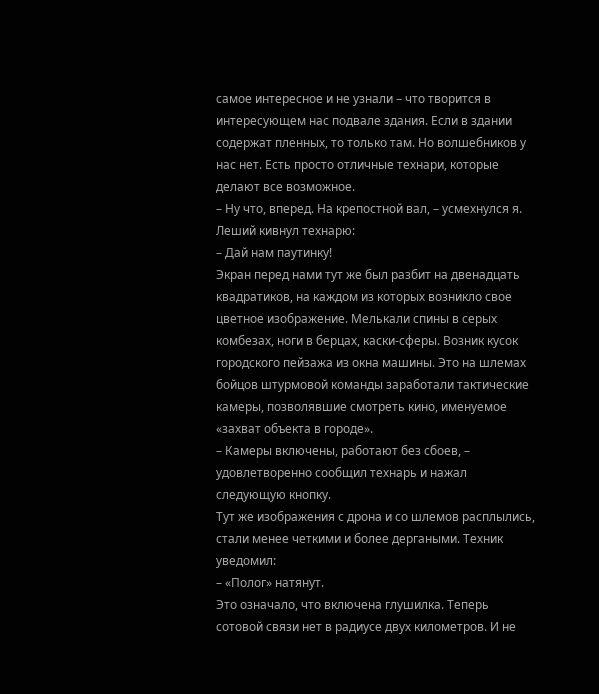самое интересное и не узнали – что творится в интересующем нас подвале здания. Если в здании содержат пленных, то только там. Но волшебников у нас нет. Есть просто отличные технари, которые делают все возможное.
– Ну что, вперед. На крепостной вал, – усмехнулся я.
Леший кивнул технарю:
– Дай нам паутинку!
Экран перед нами тут же был разбит на двенадцать квадратиков, на каждом из которых возникло свое цветное изображение. Мелькали спины в серых комбезах, ноги в берцах, каски-сферы. Возник кусок городского пейзажа из окна машины. Это на шлемах бойцов штурмовой команды заработали тактические камеры, позволявшие смотреть кино, именуемое «захват объекта в городе».
– Камеры включены, работают без сбоев, – удовлетворенно сообщил технарь и нажал следующую кнопку.
Тут же изображения с дрона и со шлемов расплылись, стали менее четкими и более дергаными. Техник уведомил:
– «Полог» натянут.
Это означало, что включена глушилка. Теперь сотовой связи нет в радиусе двух километров. И не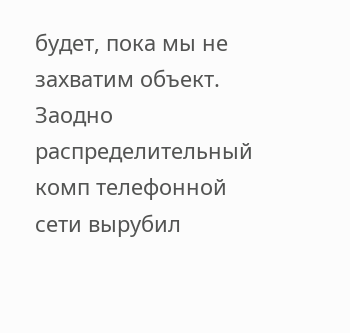будет, пока мы не захватим объект. Заодно распределительный комп телефонной сети вырубил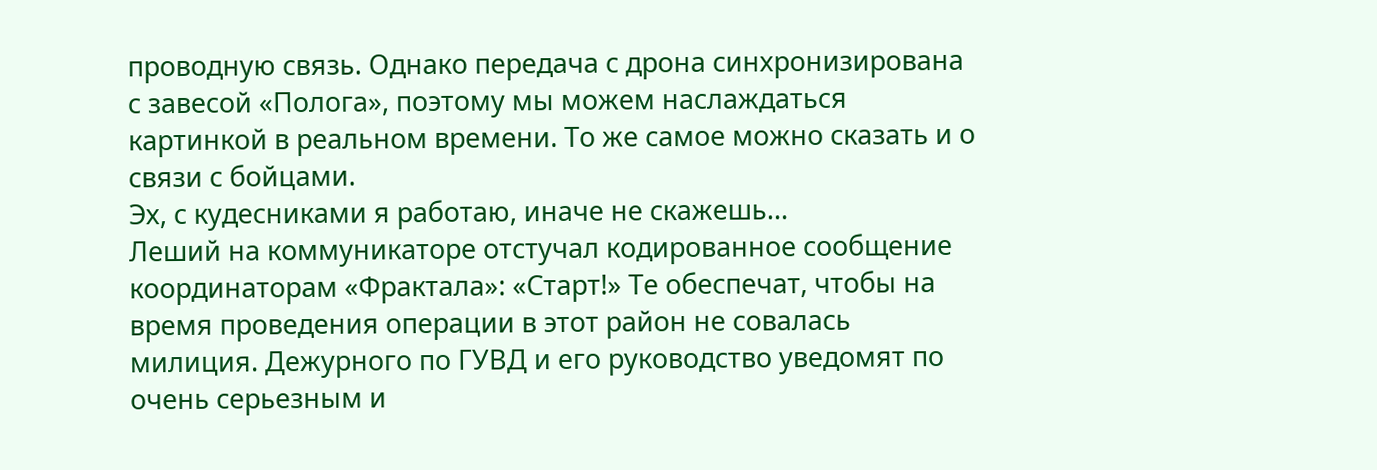проводную связь. Однако передача с дрона синхронизирована с завесой «Полога», поэтому мы можем наслаждаться картинкой в реальном времени. То же самое можно сказать и о связи с бойцами.
Эх, с кудесниками я работаю, иначе не скажешь…
Леший на коммуникаторе отстучал кодированное сообщение координаторам «Фрактала»: «Старт!» Те обеспечат, чтобы на время проведения операции в этот район не совалась милиция. Дежурного по ГУВД и его руководство уведомят по очень серьезным и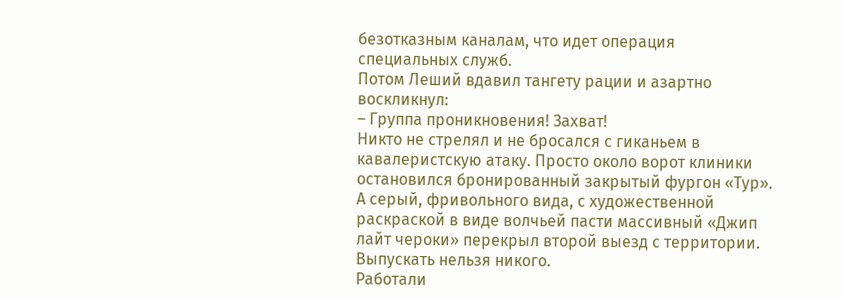безотказным каналам, что идет операция специальных служб.
Потом Леший вдавил тангету рации и азартно воскликнул:
– Группа проникновения! Захват!
Никто не стрелял и не бросался с гиканьем в кавалеристскую атаку. Просто около ворот клиники остановился бронированный закрытый фургон «Тур». А серый, фривольного вида, с художественной раскраской в виде волчьей пасти массивный «Джип лайт чероки» перекрыл второй выезд с территории. Выпускать нельзя никого.
Работали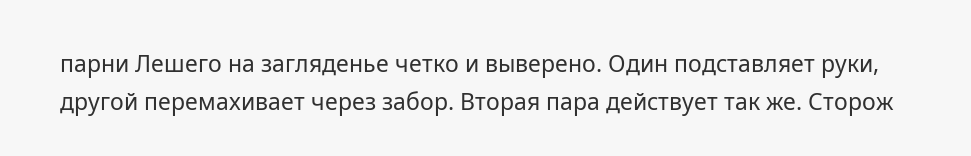парни Лешего на загляденье четко и выверено. Один подставляет руки, другой перемахивает через забор. Вторая пара действует так же. Сторож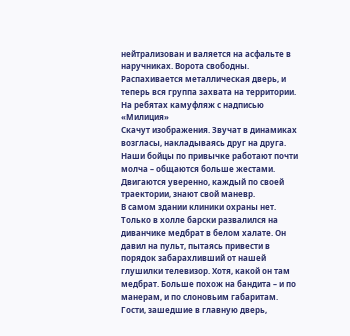нейтрализован и валяется на асфальте в наручниках. Ворота свободны.
Распахивается металлическая дверь, и теперь вся группа захвата на территории. На ребятах камуфляж с надписью «Милиция»
Скачут изображения. Звучат в динамиках возгласы, накладываясь друг на друга. Наши бойцы по привычке работают почти молча – общаются больше жестами. Двигаются уверенно, каждый по своей траектории, знают свой маневр.
В самом здании клиники охраны нет. Только в холле барски развалился на диванчике медбрат в белом халате. Он давил на пульт, пытаясь привести в порядок забарахливший от нашей глушилки телевизор. Хотя, какой он там медбрат. Больше похож на бандита – и по манерам, и по слоновьим габаритам.
Гости, зашедшие в главную дверь,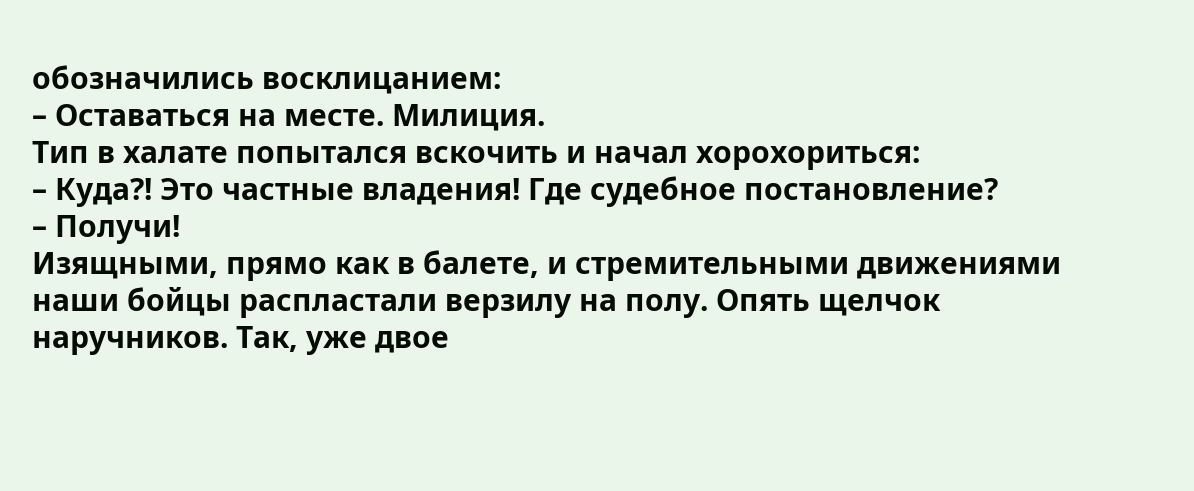обозначились восклицанием:
– Оставаться на месте. Милиция.
Тип в халате попытался вскочить и начал хорохориться:
– Куда?! Это частные владения! Где судебное постановление?
– Получи!
Изящными, прямо как в балете, и стремительными движениями наши бойцы распластали верзилу на полу. Опять щелчок наручников. Так, уже двое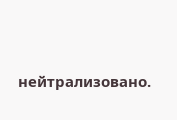нейтрализовано.